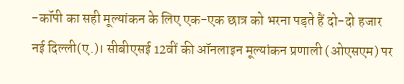-कॉपी का सही मूल्यांकन के लिए एक-एक छात्र को भरना पड़ते हैं दो-दो हजार
नई दिल्ली(ए.)। सीबीएसई 12वीं की ऑनलाइन मूल्यांकन प्रणाली (ओएसएम) पर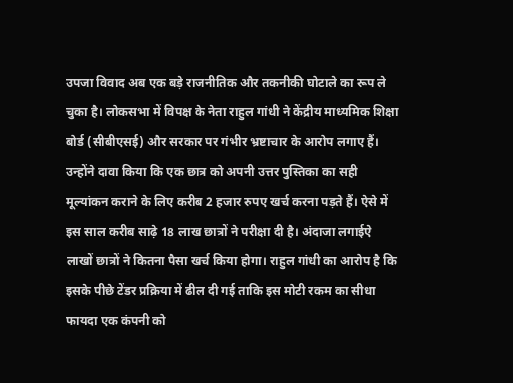उपजा विवाद अब एक बड़े राजनीतिक और तकनीकी घोटाले का रूप ले चुका है। लोकसभा में विपक्ष के नेता राहुल गांधी ने केंद्रीय माध्यमिक शिक्षा बोर्ड (सीबीएसई) और सरकार पर गंभीर भ्रष्टाचार के आरोप लगाए हैं। उन्होंने दावा किया कि एक छात्र को अपनी उत्तर पुस्तिका का सही मूल्यांकन कराने के लिए करीब 2 हजार रुपए खर्च करना पड़ते हैं। ऐसे में इस साल करीब साढ़े 18 लाख छात्रों ने परीक्षा दी है। अंदाजा लगाईऐ लाखों छात्रों ने कितना पैसा खर्च किया होगा। राहुल गांधी का आरोप है कि इसके पीछे टेंडर प्रक्रिया में ढील दी गई ताकि इस मोटी रकम का सीधा फायदा एक कंपनी को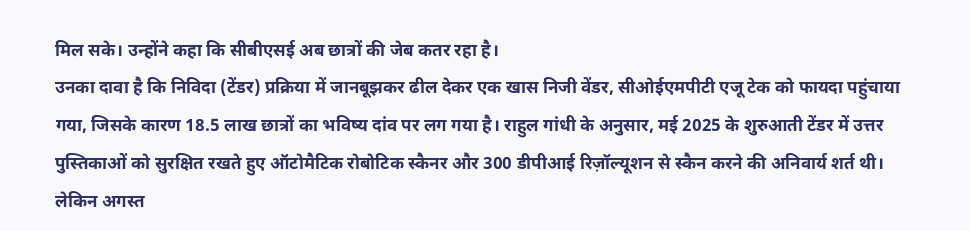मिल सके। उन्होंने कहा कि सीबीएसई अब छात्रों की जेब कतर रहा है।
उनका दावा है कि निविदा (टेंडर) प्रक्रिया में जानबूझकर ढील देकर एक खास निजी वेंडर, सीओईएमपीटी एजू टेक को फायदा पहुंचाया गया, जिसके कारण 18.5 लाख छात्रों का भविष्य दांव पर लग गया है। राहुल गांधी के अनुसार, मई 2025 के शुरुआती टेंडर में उत्तर पुस्तिकाओं को सुरक्षित रखते हुए ऑटोमैटिक रोबोटिक स्कैनर और 300 डीपीआई रिज़ॉल्यूशन से स्कैन करने की अनिवार्य शर्त थी। लेकिन अगस्त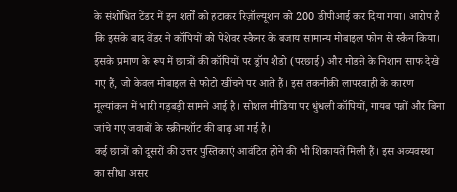के संशोधित टेंडर में इन शर्तों को हटाकर रिज़ॉल्यूशन को 200 डीपीआई कर दिया गया। आरोप है कि इसके बाद वेंडर ने कॉपियों को पेशेवर स्कैनर के बजाय सामान्य मोबाइल फोन से स्कैन किया। इसके प्रमाण के रूप में छात्रों की कॉपियों पर ड्रॉप शैडो (परछाई) और मोडऩे के निशान साफ देखे गए हैं, जो केवल मोबाइल से फोटो खींचने पर आते हैं। इस तकनीकी लापरवाही के कारण मूल्यांकन में भारी गड़बड़ी सामने आई है। सोशल मीडिया पर धुंधली कॉपियों, गायब पन्नों और बिना जांचे गए जवाबों के स्क्रीनशॉट की बाढ़ आ गई है।
कई छात्रों को दूसरों की उत्तर पुस्तिकाएं आवंटित होने की भी शिकायतें मिली हैं। इस अव्यवस्था का सीधा असर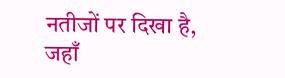नतीजों पर दिखा है, जहाँ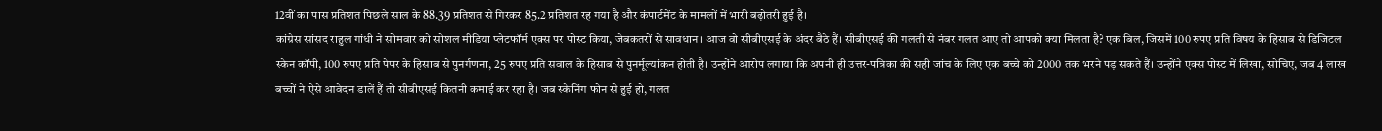12वीं का पास प्रतिशत पिछले साल के 88.39 प्रतिशत से गिरकर 85.2 प्रतिशत रह गया है और कंपार्टमेंट के मामलों में भारी बढ़ोतरी हुई है।
कांग्रेस सांसद राहुल गांधी ने सोमवार को सोशल मीडिया प्लेटफॉर्म एक्स पर पोस्ट किया, जेबकतरों से सावधान। आज वो सीबीएसई के अंदर बैठे हैं। सीबीएसई की गलती से नंबर गलत आए तो आपको क्या मिलता है? एक बिल, जिसमें 100 रुपए प्रति विषय के हिसाब से डिजिटल स्केन कॉपी, 100 रुपए प्रति पेपर के हिसाब से पुनर्गणना, 25 रुपए प्रति सवाल के हिसाब से पुनर्मूल्यांकन होती है। उन्होंने आरोप लगाया कि अपनी ही उत्तर-पत्रिका की सही जांच के लिए एक बच्चे को 2000 तक भरने पड़ सकते हैं। उन्होंने एक्स पोस्ट में लिखा, सोचिए, जब 4 लाख बच्चों ने ऐसे आवेदन डालें हैं तो सीबीएसई कितनी कमाई कर रहा है। जब स्केनिंग फोन से हुई हो, गलत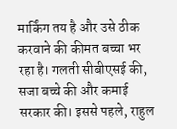मार्किंग तय है और उसे ठीक करवाने की कीमत बच्चा भर रहा है। गलती सीबीएसई की, सजा बच्चे की और कमाई सरकार की। इससे पहले, राहुल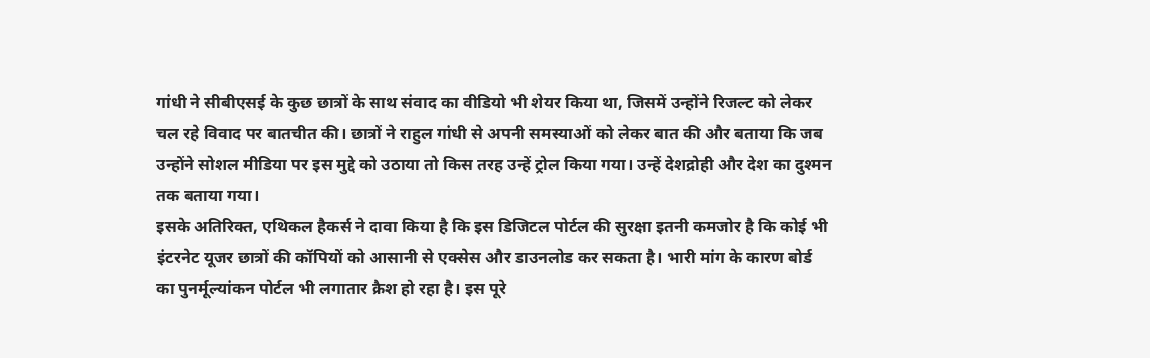गांधी ने सीबीएसई के कुछ छात्रों के साथ संवाद का वीडियो भी शेयर किया था, जिसमें उन्होंने रिजल्ट को लेकर चल रहे विवाद पर बातचीत की। छात्रों ने राहुल गांधी से अपनी समस्याओं को लेकर बात की और बताया कि जब उन्होंने सोशल मीडिया पर इस मुद्दे को उठाया तो किस तरह उन्हें ट्रोल किया गया। उन्हें देशद्रोही और देश का दुश्मन तक बताया गया।
इसके अतिरिक्त, एथिकल हैकर्स ने दावा किया है कि इस डिजिटल पोर्टल की सुरक्षा इतनी कमजोर है कि कोई भी इंटरनेट यूजर छात्रों की कॉपियों को आसानी से एक्सेस और डाउनलोड कर सकता है। भारी मांग के कारण बोर्ड का पुनर्मूल्यांकन पोर्टल भी लगातार क्रैश हो रहा है। इस पूरे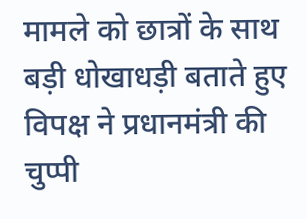मामले को छात्रों के साथ बड़ी धोखाधड़ी बताते हुए विपक्ष ने प्रधानमंत्री की चुप्पी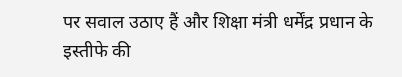पर सवाल उठाए हैं और शिक्षा मंत्री धर्मेंद्र प्रधान के इस्तीफे की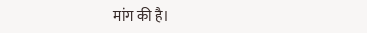मांग की है।